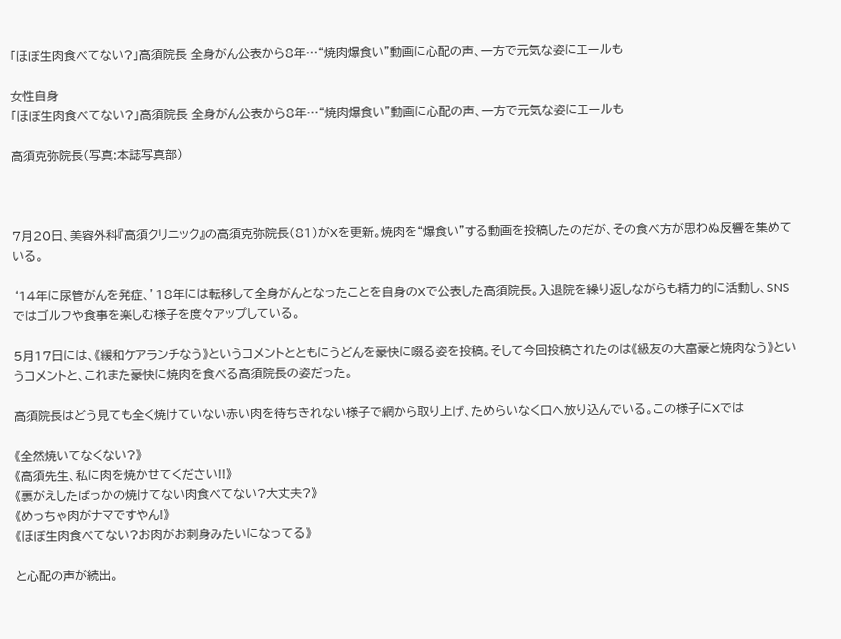「ほぼ生肉食べてない?」高須院長 全身がん公表から8年…“焼肉爆食い”動画に心配の声、一方で元気な姿にエールも

女性自身
「ほぼ生肉食べてない?」高須院長 全身がん公表から8年…“焼肉爆食い”動画に心配の声、一方で元気な姿にエールも

高須克弥院長(写真:本誌写真部)



7月20日、美容外科『高須クリニック』の高須克弥院長(81)がXを更新。焼肉を“爆食い”する動画を投稿したのだが、その食べ方が思わぬ反響を集めている。

‘14年に尿管がんを発症、’18年には転移して全身がんとなったことを自身のXで公表した高須院長。入退院を繰り返しながらも精力的に活動し、SNSではゴルフや食事を楽しむ様子を度々アップしている。

5月17日には、《緩和ケアランチなう》というコメントとともにうどんを豪快に啜る姿を投稿。そして今回投稿されたのは《級友の大富豪と焼肉なう》というコメントと、これまた豪快に焼肉を食べる高須院長の姿だった。

高須院長はどう見ても全く焼けていない赤い肉を待ちきれない様子で網から取り上げ、ためらいなく口へ放り込んでいる。この様子にXでは

《全然焼いてなくない?》
《高須先生、私に肉を焼かせてください!!》
《裏がえしたばっかの焼けてない肉食べてない?大丈夫?》
《めっちゃ肉がナマですやん!》
《ほぼ生肉食べてない?お肉がお刺身みたいになってる》

と心配の声が続出。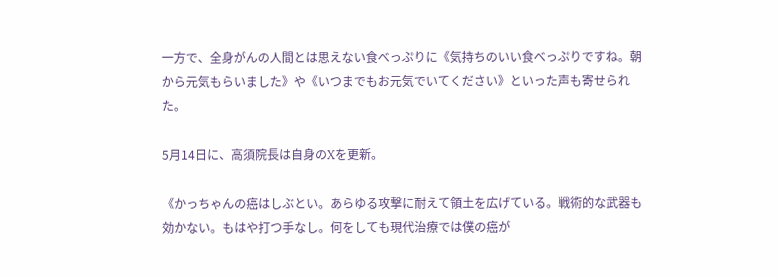一方で、全身がんの人間とは思えない食べっぷりに《気持ちのいい食べっぷりですね。朝から元気もらいました》や《いつまでもお元気でいてください》といった声も寄せられた。

5月14日に、高須院長は自身のXを更新。

《かっちゃんの癌はしぶとい。あらゆる攻撃に耐えて領土を広げている。戦術的な武器も効かない。もはや打つ手なし。何をしても現代治療では僕の癌が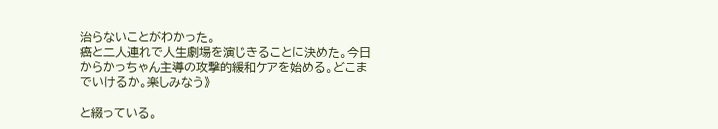治らないことがわかった。
癌と二人連れで人生劇場を演じきることに決めた。今日からかっちゃん主導の攻撃的緩和ケアを始める。どこまでいけるか。楽しみなう》

と綴っている。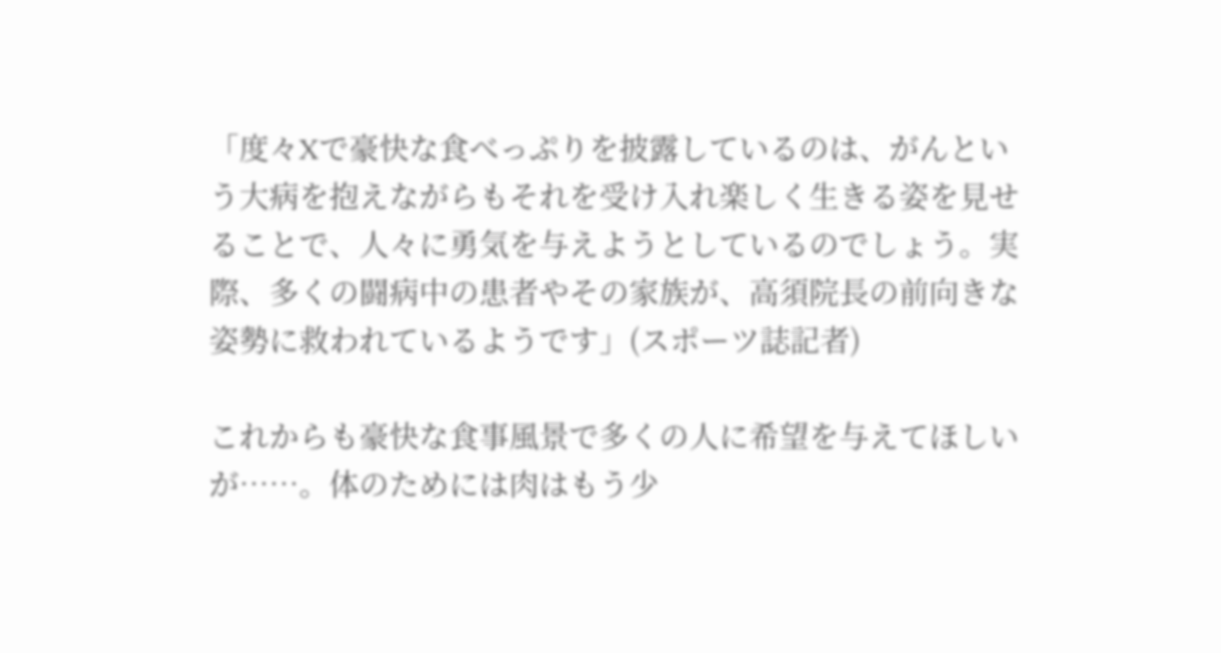「度々Xで豪快な食べっぷりを披露しているのは、がんという大病を抱えながらもそれを受け入れ楽しく生きる姿を見せることで、人々に勇気を与えようとしているのでしょう。実際、多くの闘病中の患者やその家族が、高須院長の前向きな姿勢に救われているようです」(スポーツ誌記者)

これからも豪快な食事風景で多くの人に希望を与えてほしいが……。体のためには肉はもう少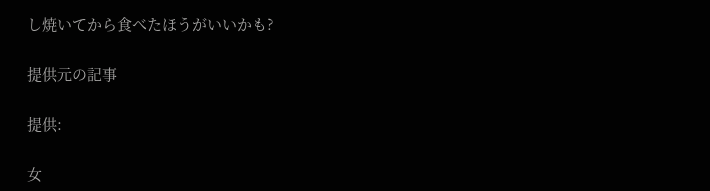し焼いてから食べたほうがいいかも?

提供元の記事

提供:

女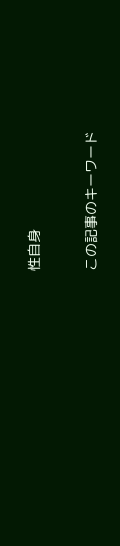性自身

この記事のキーワード